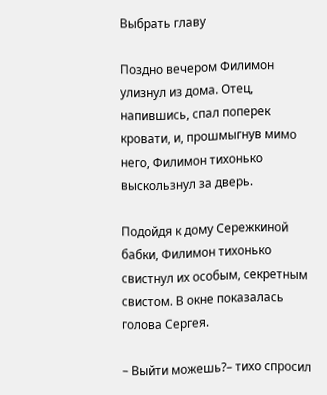Выбрать главу

Поздно вечером Филимон улизнул из дома. Отец, напившись, спал поперек кровати, и, прошмыгнув мимо него, Филимон тихонько выскользнул за дверь.

Подойдя к дому Сережкиной бабки, Филимон тихонько свистнул их особым, секретным свистом. В окне показалась голова Сергея.

– Выйти можешь?– тихо спросил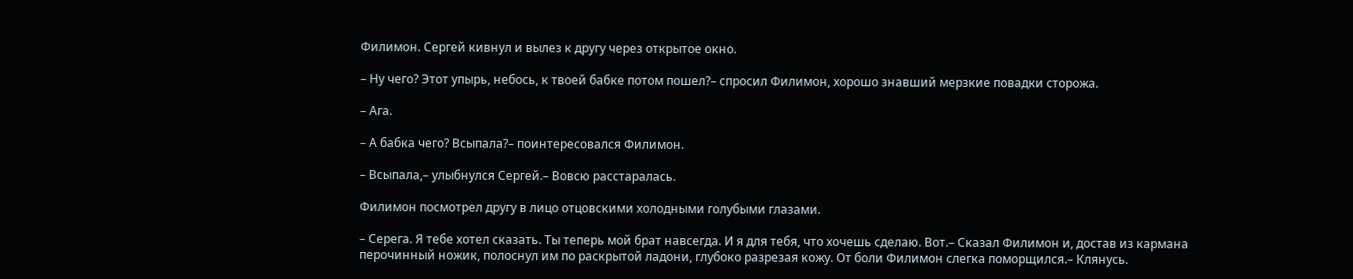Филимон. Сергей кивнул и вылез к другу через открытое окно.

– Ну чего? Этот упырь, небось, к твоей бабке потом пошел?– спросил Филимон, хорошо знавший мерзкие повадки сторожа.

– Ага.

– А бабка чего? Всыпала?– поинтересовался Филимон.

– Всыпала,– улыбнулся Сергей.– Вовсю расстаралась.

Филимон посмотрел другу в лицо отцовскими холодными голубыми глазами.

– Серега. Я тебе хотел сказать. Ты теперь мой брат навсегда. И я для тебя, что хочешь сделаю. Вот.– Сказал Филимон и, достав из кармана перочинный ножик, полоснул им по раскрытой ладони, глубоко разрезая кожу. От боли Филимон слегка поморщился.– Клянусь.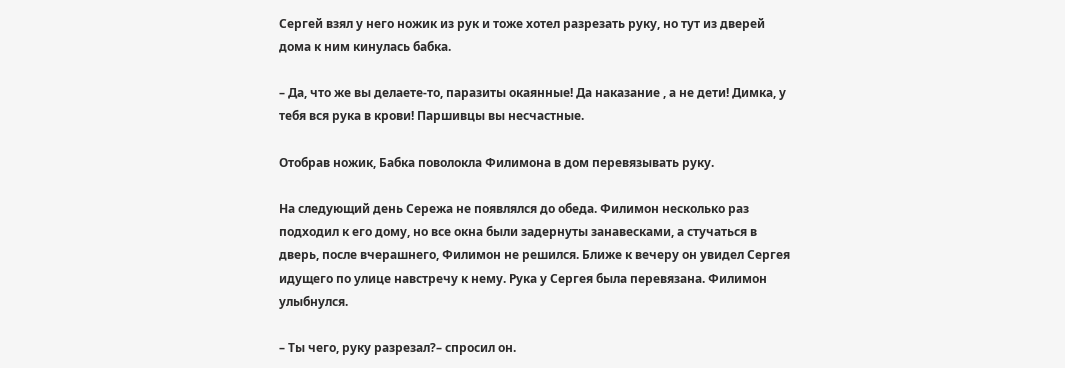Сергей взял у него ножик из рук и тоже хотел разрезать руку, но тут из дверей дома к ним кинулась бабка.

– Да, что же вы делаете-то, паразиты окаянные! Да наказание , а не дети! Димка, у тебя вся рука в крови! Паршивцы вы несчастные.

Отобрав ножик, Бабка поволокла Филимона в дом перевязывать руку.

На следующий день Сережа не появлялся до обеда. Филимон несколько раз подходил к его дому, но все окна были задернуты занавесками, а стучаться в дверь, после вчерашнего, Филимон не решился. Ближе к вечеру он увидел Сергея идущего по улице навстречу к нему. Рука у Сергея была перевязана. Филимон улыбнулся.

– Ты чего, руку разрезал?– спросил он.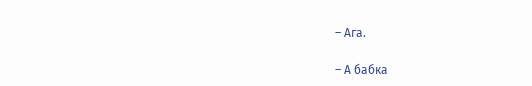– Ага.

– А бабка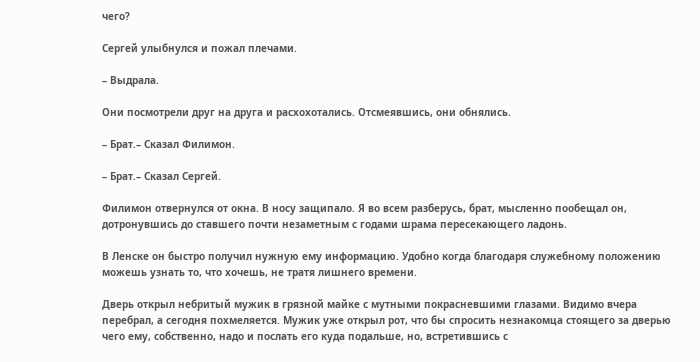чего?

Сергей улыбнулся и пожал плечами.

– Выдрала.

Они посмотрели друг на друга и расхохотались. Отсмеявшись, они обнялись.

– Брат.– Сказал Филимон.

– Брат.– Сказал Сергей.

Филимон отвернулся от окна. В носу защипало. Я во всем разберусь, брат, мысленно пообещал он, дотронувшись до ставшего почти незаметным с годами шрама пересекающего ладонь.

В Ленске он быстро получил нужную ему информацию. Удобно когда благодаря служебному положению можешь узнать то, что хочешь, не тратя лишнего времени.

Дверь открыл небритый мужик в грязной майке с мутными покрасневшими глазами. Видимо вчера перебрал, а сегодня похмеляется. Мужик уже открыл рот, что бы спросить незнакомца стоящего за дверью чего ему, собственно, надо и послать его куда подальше, но, встретившись с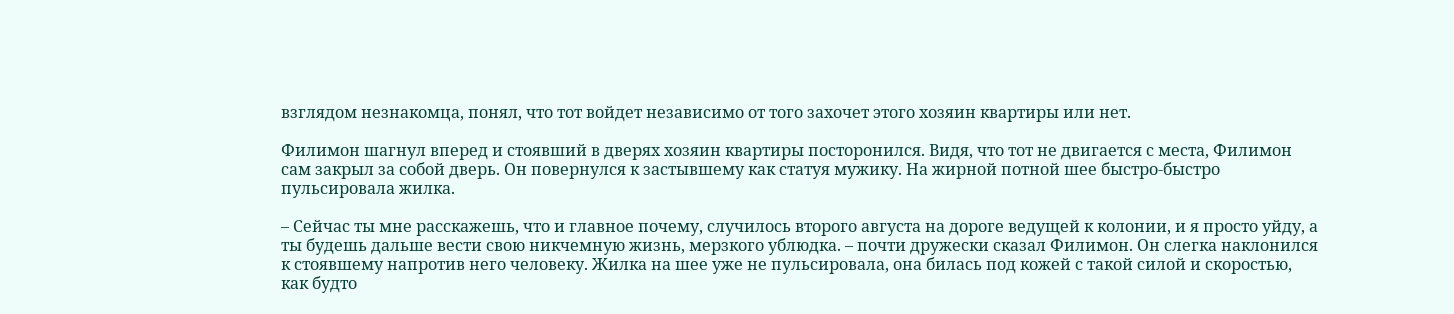взглядом незнакомца, понял, что тот войдет независимо от того захочет этого хозяин квартиры или нет.

Филимон шагнул вперед и стоявший в дверях хозяин квартиры посторонился. Видя, что тот не двигается с места, Филимон сам закрыл за собой дверь. Он повернулся к застывшему как статуя мужику. На жирной потной шее быстро-быстро пульсировала жилка.

– Сейчас ты мне расскажешь, что и главное почему, случилось второго августа на дороге ведущей к колонии, и я просто уйду, а ты будешь дальше вести свою никчемную жизнь, мерзкого ублюдка. – почти дружески сказал Филимон. Он слегка наклонился к стоявшему напротив него человеку. Жилка на шее уже не пульсировала, она билась под кожей с такой силой и скоростью, как будто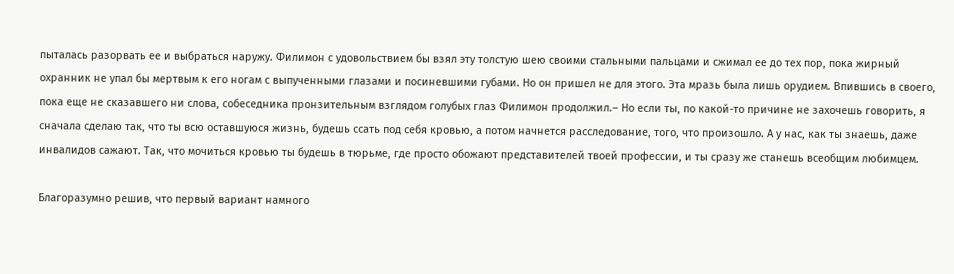пыталась разорвать ее и выбраться наружу. Филимон с удовольствием бы взял эту толстую шею своими стальными пальцами и сжимал ее до тех пор, пока жирный охранник не упал бы мертвым к его ногам с выпученными глазами и посиневшими губами. Но он пришел не для этого. Эта мразь была лишь орудием. Впившись в своего, пока еще не сказавшего ни слова, собеседника пронзительным взглядом голубых глаз Филимон продолжил.– Но если ты, по какой-то причине не захочешь говорить, я сначала сделаю так, что ты всю оставшуюся жизнь, будешь ссать под себя кровью, а потом начнется расследование, того, что произошло. А у нас, как ты знаешь, даже инвалидов сажают. Так, что мочиться кровью ты будешь в тюрьме, где просто обожают представителей твоей профессии, и ты сразу же станешь всеобщим любимцем.

Благоразумно решив, что первый вариант намного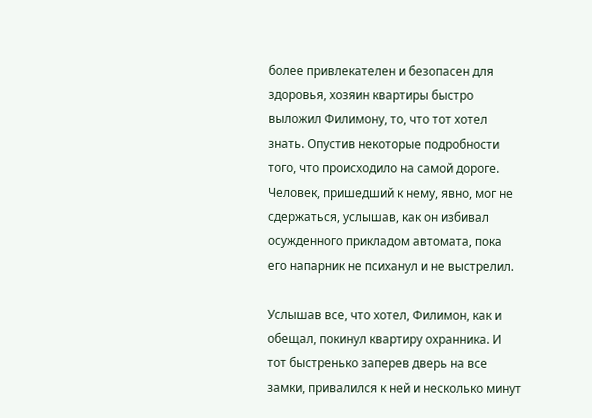более привлекателен и безопасен для здоровья, хозяин квартиры быстро выложил Филимону, то, что тот хотел знать. Опустив некоторые подробности того, что происходило на самой дороге. Человек, пришедший к нему, явно, мог не сдержаться, услышав, как он избивал осужденного прикладом автомата, пока его напарник не психанул и не выстрелил.

Услышав все, что хотел, Филимон, как и обещал, покинул квартиру охранника. И тот быстренько заперев дверь на все замки, привалился к ней и несколько минут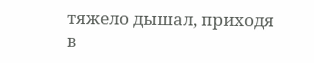тяжело дышал, приходя в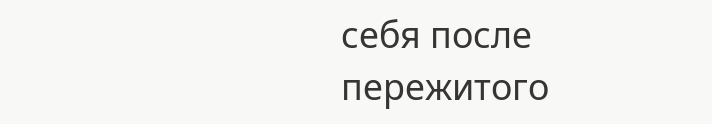себя после пережитого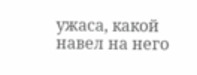ужаса, какой навел на него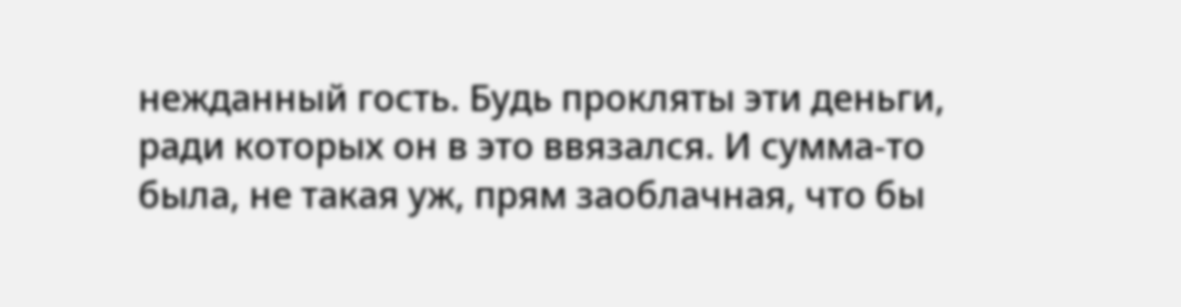нежданный гость. Будь прокляты эти деньги, ради которых он в это ввязался. И сумма-то была, не такая уж, прям заоблачная, что бы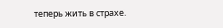теперь жить в страхе.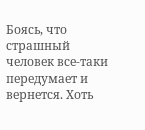Боясь, что страшный человек все-таки передумает и вернется. Хоть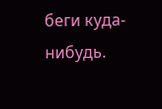беги куда-нибудь.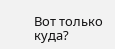Вот только куда?